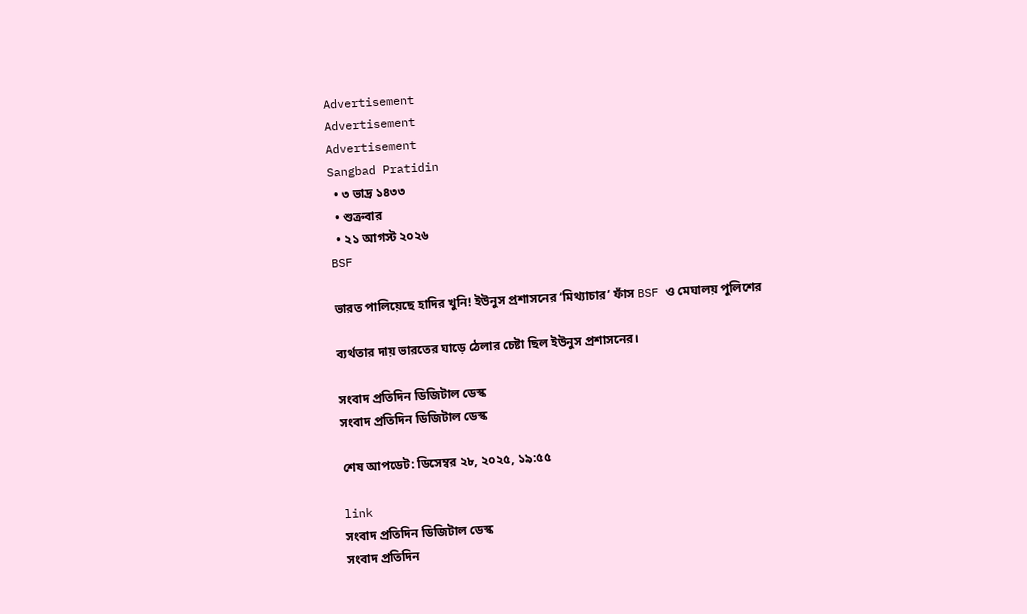Advertisement
Advertisement
Advertisement
Sangbad Pratidin
  • ৩ ভাদ্র ১৪৩৩
  • শুক্রবার
  • ২১ আগস্ট ২০২৬
BSF

ভারত পালিয়েছে হাদির খুনি! ইউনুস প্রশাসনের ‘মিথ্যাচার’ ফাঁস BSF ও মেঘালয় পুলিশের

ব্যর্থতার দায় ভারতের ঘাড়ে ঠেলার চেষ্টা ছিল ইউনুস প্রশাসনের।

সংবাদ প্রতিদিন ডিজিটাল ডেস্ক
সংবাদ প্রতিদিন ডিজিটাল ডেস্ক

শেষ আপডেট: ডিসেম্বর ২৮, ২০২৫, ১৯:৫৫

link
সংবাদ প্রতিদিন ডিজিটাল ডেস্ক
সংবাদ প্রতিদিন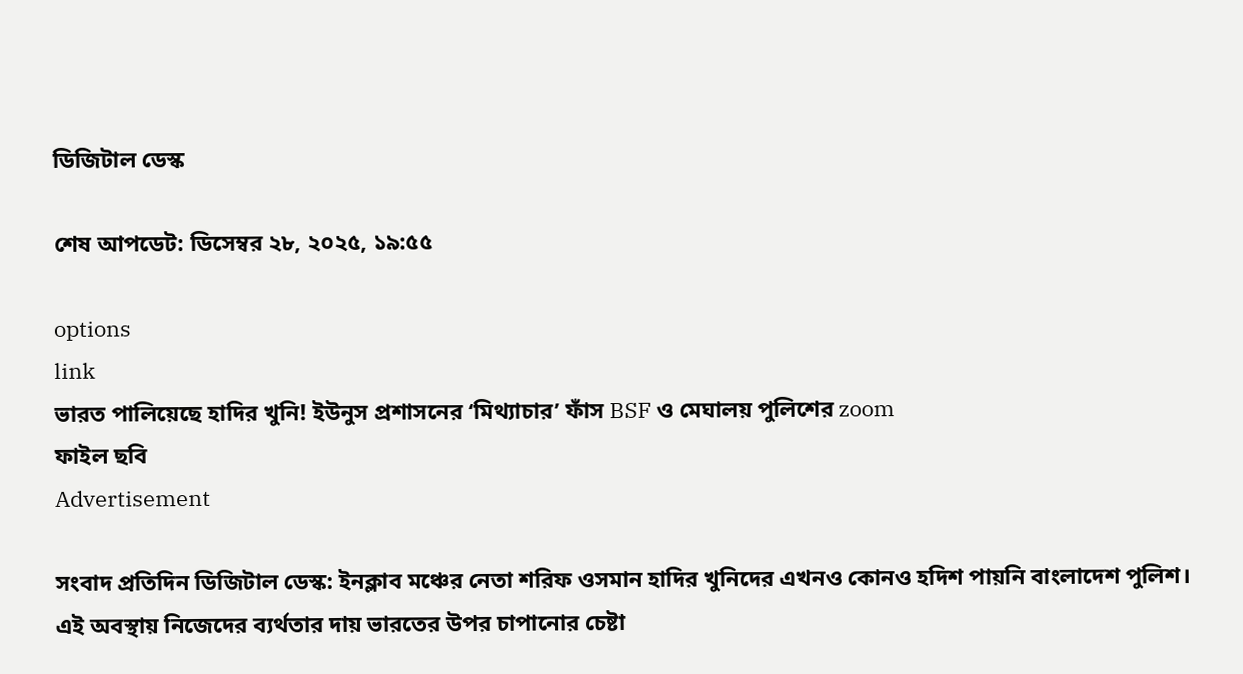ডিজিটাল ডেস্ক

শেষ আপডেট: ডিসেম্বর ২৮, ২০২৫, ১৯:৫৫

options
link
ভারত পালিয়েছে হাদির খুনি! ইউনুস প্রশাসনের ‘মিথ্যাচার’ ফাঁস BSF ও মেঘালয় পুলিশের zoom
ফাইল ছবি
Advertisement

সংবাদ প্রতিদিন ডিজিটাল ডেস্ক: ইনক্লাব মঞ্চের নেতা শরিফ ওসমান হাদির খুনিদের এখনও কোনও হদিশ পায়নি বাংলাদেশ পুলিশ। এই অবস্থায় নিজেদের ব্যর্থতার দায় ভারতের উপর চাপানোর চেষ্টা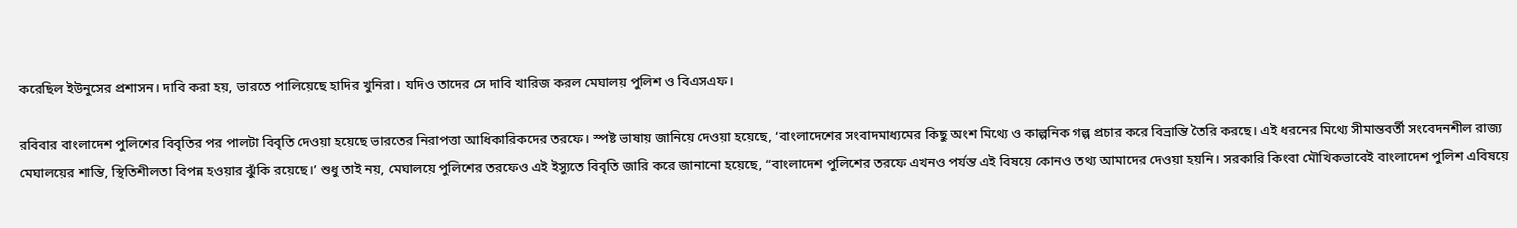করেছিল ইউনুসের প্রশাসন। দাবি করা হয়, ভারতে পালিয়েছে হাদির খুনিরা। যদিও তাদের সে দাবি খারিজ করল মেঘালয় পুলিশ ও বিএসএফ।

রবিবার বাংলাদেশ পুলিশের বিবৃতির পর পালটা বিবৃতি দেওয়া হয়েছে ভারতের নিরাপত্তা আধিকারিকদের তরফে। স্পষ্ট ভাষায় জানিয়ে দেওয়া হয়েছে, ‘বাংলাদেশের সংবাদমাধ্যমের কিছু অংশ মিথ্যে ও কাল্পনিক গল্প প্রচার করে বিভ্রান্তি তৈরি করছে। এই ধরনের মিথ্যে সীমান্তবর্তী সংবেদনশীল রাজ্য মেঘালয়ের শান্তি, স্থিতিশীলতা বিপন্ন হওয়ার ঝুঁকি রয়েছে।’ শুধু তাই নয়, মেঘালয়ে পুলিশের তরফেও এই ইস্যুতে বিবৃতি জারি করে জানানো হয়েছে, “বাংলাদেশ পুলিশের তরফে এখনও পর্যন্ত এই বিষয়ে কোনও তথ্য আমাদের দেওয়া হয়নি। সরকারি কিংবা মৌখিকভাবেই বাংলাদেশ পুলিশ এবিষয়ে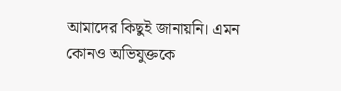আমাদের কিছুই জানায়নি। এমন কোনও অভিযুক্তকে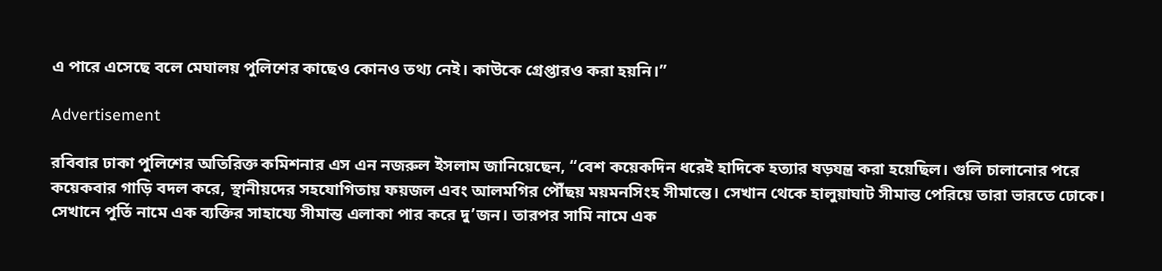এ পারে এসেছে বলে মেঘালয় পুলিশের কাছেও কোনও তথ্য নেই। কাউকে গ্রেপ্তারও করা হয়নি।”

Advertisement

রবিবার ঢাকা পুলিশের অতিরিক্ত কমিশনার এস এন নজরুল ইসলাম জানিয়েছেন, “বেশ কয়েকদিন ধরেই হাদিকে হত্যার ষড়যন্ত্র করা হয়েছিল। গুলি চালানোর পরে কয়েকবার গাড়ি বদল করে, স্থানীয়দের সহযোগিতায় ফয়জল এবং আলমগির পৌঁছয় ময়মনসিংহ সীমান্তে। সেখান থেকে হালুয়াঘাট সীমান্ত পেরিয়ে তারা ভারতে ঢোকে। সেখানে পূর্তি নামে এক ব্যক্তির সাহায্যে সীমান্ত এলাকা পার করে দু’জন। তারপর সামি নামে এক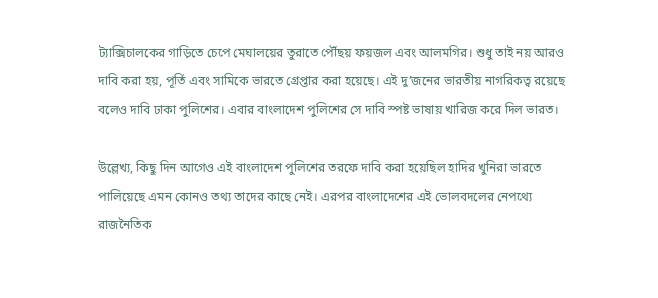ট্যাক্সিচালকের গাড়িতে চেপে মেঘালয়ের তুরাতে পৌঁছয় ফয়জল এবং আলমগির। শুধু তাই নয় আরও দাবি করা হয়, পূর্তি এবং সামিকে ভারতে গ্রেপ্তার করা হয়েছে। এই দু’জনের ভারতীয় নাগরিকত্ব রয়েছে বলেও দাবি ঢাকা পুলিশের। এবার বাংলাদেশ পুলিশের সে দাবি স্পষ্ট ভাষায় খারিজ করে দিল ভারত।

উল্লেখ্য, কিছু দিন আগেও এই বাংলাদেশ পুলিশের তরফে দাবি করা হয়েছিল হাদির খুনিরা ভারতে পালিয়েছে এমন কোনও তথ্য তাদের কাছে নেই। এরপর বাংলাদেশের এই ভোলবদলের নেপথ্যে রাজনৈতিক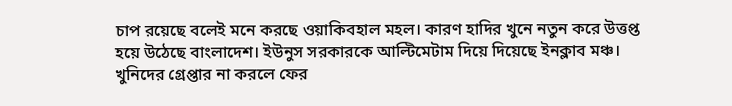চাপ রয়েছে বলেই মনে করছে ওয়াকিবহাল মহল। কারণ হাদির খুনে নতুন করে উত্তপ্ত হয়ে উঠেছে বাংলাদেশ। ইউনুস সরকারকে আল্টিমেটাম দিয়ে দিয়েছে ইনক্লাব মঞ্চ। খুনিদের গ্রেপ্তার না করলে ফের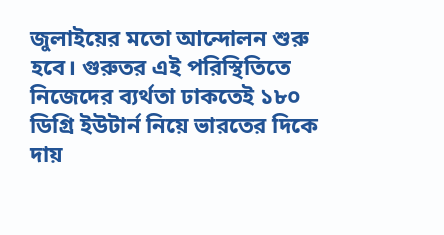জুলাইয়ের মতো আন্দোলন শুরু হবে। গুরুতর এই পরিস্থিতিতে নিজেদের ব্যর্থতা ঢাকতেই ১৮০ ডিগ্রি ইউটার্ন নিয়ে ভারতের দিকে দায়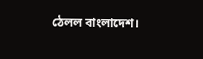ঠেলল বাংলাদেশ।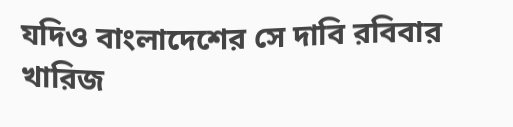যদিও বাংলাদেশের সে দাবি রবিবার খারিজ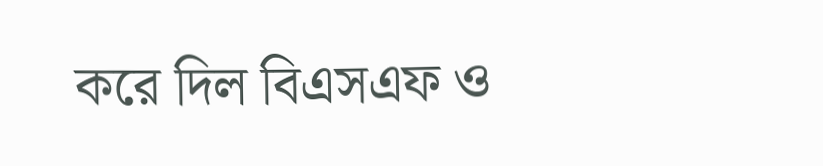করে দিল বিএসএফ ও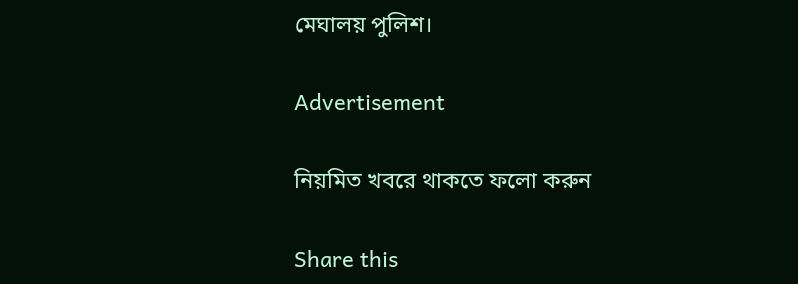মেঘালয় পুলিশ।

Advertisement

নিয়মিত খবরে থাকতে ফলো করুন

Share this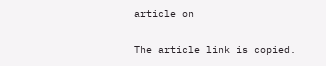article on

The article link is copied.